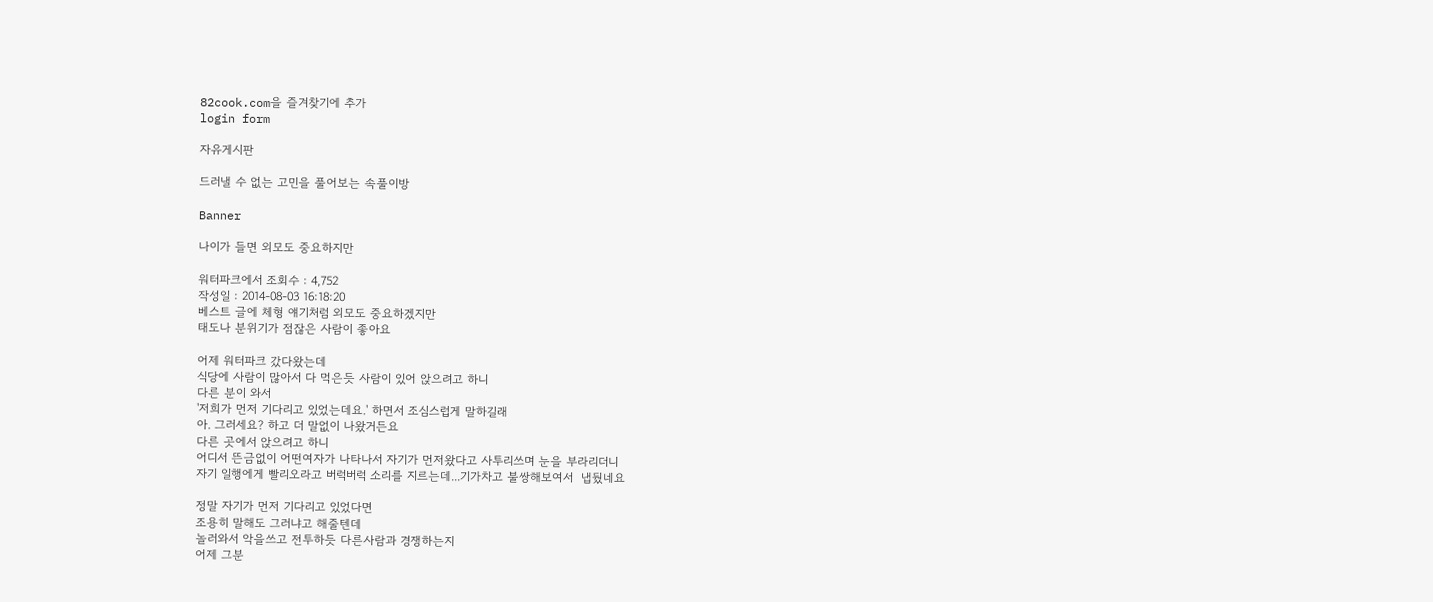82cook.com을 즐겨찾기에 추가
login form

자유게시판

드러낼 수 없는 고민을 풀어보는 속풀이방

Banner

나이가 들면 외모도 중요하지만

워터파크에서 조회수 : 4,752
작성일 : 2014-08-03 16:18:20
베스트 글에 체형 얘기처럼 외모도 중요하겠지만
태도나 분위기가 점잖은 사람이 좋아요

어제 워터파크 갔다왔는데
식당에 사람이 많아서 다 먹은듯 사람이 있어 앉으려고 하니
다른 분이 와서
'저희가 먼저 기다리고 있었는데요.' 하면서 조심스럽게 말하길래
아. 그러세요? 하고 더 말없이 나왔거든요
다른 곳에서 앉으려고 하니
어디서 뜬금없이 어떤여자가 나타나서 자기가 먼저왔다고 사투리쓰며 눈을 부라리더니
자기 일행에게 빨리오라고 버럭버럭 소리를 지르는데...기가차고 불쌍해보여서  냅뒀네요

정말 자기가 먼저 기다리고 있었다면
조용히 말해도 그러냐고 해줄텐데
놀러와서 악을쓰고 전투하듯 다른사람과 경쟁하는지
어제 그분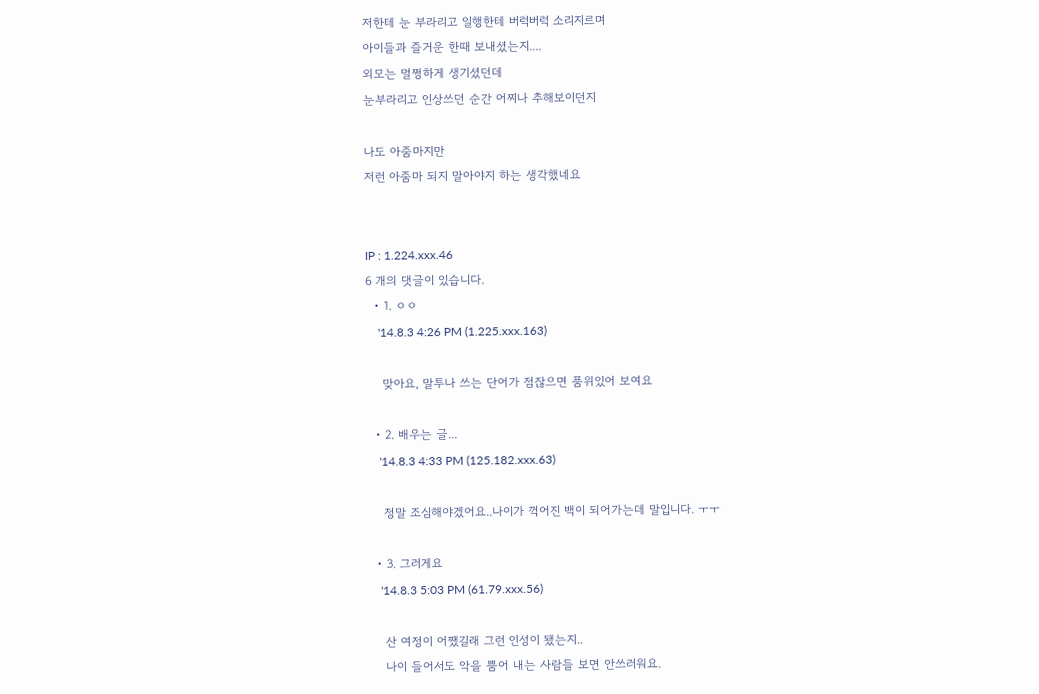저한테 눈 부라리고 일행한테 버럭버럭 소리지르며
아이들과 즐거운 한때 보내셨는지....
외모는 멀쩡하게 생기셨던데
눈부라리고 인상쓰던 순간 어찌나 추해보이던지

나도 아줌마지만
저런 아줌마 되지 말아야지 하는 생각했네요


IP : 1.224.xxx.46
6 개의 댓글이 있습니다.
  • 1. ㅇㅇ
    '14.8.3 4:26 PM (1.225.xxx.163)

    맞아요, 말투나 쓰는 단어가 점잖으면 품위있어 보여요

  • 2. 배우는 글...
    '14.8.3 4:33 PM (125.182.xxx.63)

    정말 조심해야겠어요..나이가 꺽어진 백이 되어가는데 말입니다. ㅜㅜ

  • 3. 그러게요
    '14.8.3 5:03 PM (61.79.xxx.56)

    산 여정이 어쨌길래 그런 인성이 됐는지..
    나이 들어서도 악을 뿜어 내는 사람들 보면 안쓰러워요.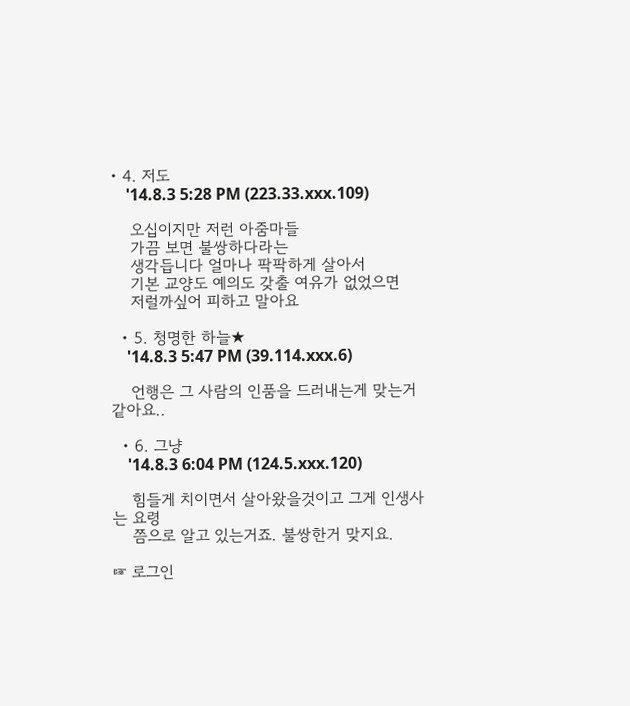• 4. 저도
    '14.8.3 5:28 PM (223.33.xxx.109)

    오십이지만 저런 아줌마들
    가끔 보면 불쌍하다라는
    생각듭니다 얼마나 팍팍하게 살아서
    기본 교양도 예의도 갖출 여유가 없었으면
    저럴까싶어 피하고 말아요

  • 5. 청명한 하늘★
    '14.8.3 5:47 PM (39.114.xxx.6)

    언행은 그 사람의 인품을 드러내는게 맞는거 같아요..

  • 6. 그냥
    '14.8.3 6:04 PM (124.5.xxx.120)

    힘들게 치이면서 살아왔을것이고 그게 인생사는 요령
    쯤으로 알고 있는거죠. 불쌍한거 맞지요.

☞ 로그인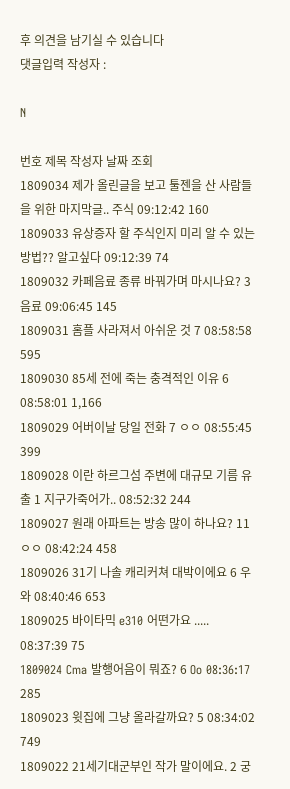후 의견을 남기실 수 있습니다
댓글입력 작성자 :

N

번호 제목 작성자 날짜 조회
1809034 제가 올린글을 보고 툴젠을 산 사람들을 위한 마지막글.. 주식 09:12:42 160
1809033 유상증자 할 주식인지 미리 알 수 있는 방법?? 알고싶다 09:12:39 74
1809032 카페음료 종류 바꿔가며 마시나요? 3 음료 09:06:45 145
1809031 홈플 사라져서 아쉬운 것 7 08:58:58 595
1809030 85세 전에 죽는 충격적인 이유 6 08:58:01 1,166
1809029 어버이날 당일 전화 7 ㅇㅇ 08:55:45 399
1809028 이란 하르그섬 주변에 대규모 기름 유출 1 지구가죽어가.. 08:52:32 244
1809027 원래 아파트는 방송 많이 하나요? 11 ㅇㅇ 08:42:24 458
1809026 31기 나솔 캐리커쳐 대박이에요 6 우와 08:40:46 653
1809025 바이타믹 e310 어떤가요 ..... 08:37:39 75
1809024 Cma 발행어음이 뭐죠? 6 Oo 08:36:17 285
1809023 윗집에 그냥 올라갈까요? 5 08:34:02 749
1809022 21세기대군부인 작가 말이에요. 2 궁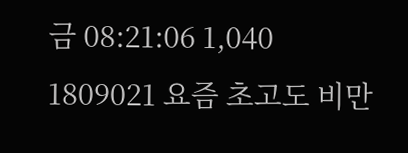금 08:21:06 1,040
1809021 요즘 초고도 비만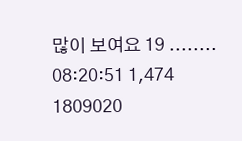많이 보여요 19 ........ 08:20:51 1,474
1809020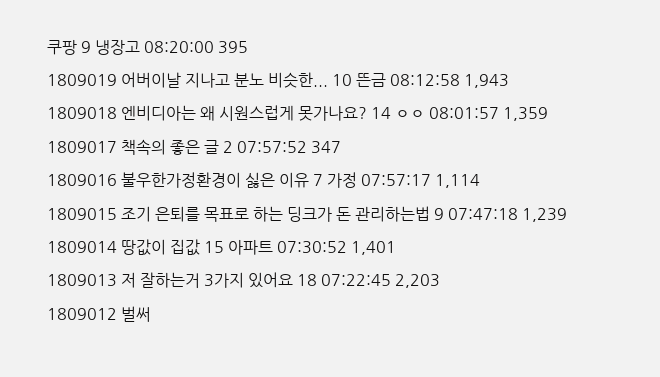쿠팡 9 냉장고 08:20:00 395
1809019 어버이날 지나고 분노 비슷한... 10 뜬금 08:12:58 1,943
1809018 엔비디아는 왜 시원스럽게 못가나요? 14 ㅇㅇ 08:01:57 1,359
1809017 책속의 좋은 글 2 07:57:52 347
1809016 불우한가정환경이 싫은 이유 7 가정 07:57:17 1,114
1809015 조기 은퇴를 목표로 하는 딩크가 돈 관리하는법 9 07:47:18 1,239
1809014 땅값이 집값 15 아파트 07:30:52 1,401
1809013 저 잘하는거 3가지 있어요 18 07:22:45 2,203
1809012 벌써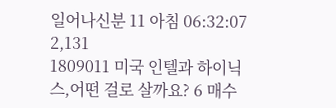일어나신분 11 아침 06:32:07 2,131
1809011 미국 인텔과 하이닉스,어떤 걸로 살까요? 6 매수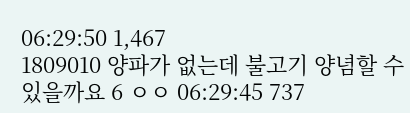06:29:50 1,467
1809010 양파가 없는데 불고기 양념할 수 있을까요 6 ㅇㅇ 06:29:45 737